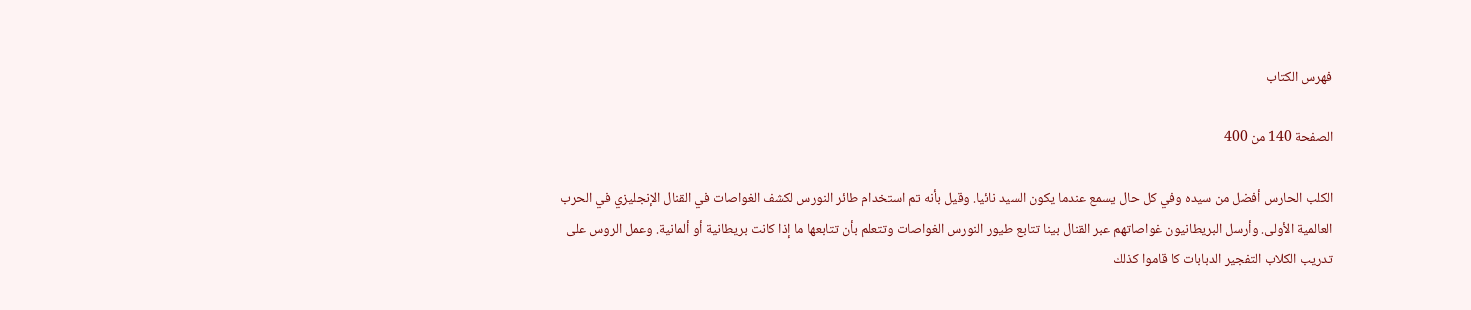فهرس الكتاب

الصفحة 140 من 400

الكلب الحارس أفضل من سيده وفي كل حال يسمع عندما يكون السيد نائيا. وقيل بأنه تم استخدام طائر النورس لكشف الغواصات في القنال الإنجليزي في الحرب العالمية الأولى. وأرسل البريطانيون غواصاتهم عبر القنال بينا تتابع طيور النورس الغواصات وتتعلم بأن تتابعها ما إذا كانت بريطانية أو ألمانية. وعمل الروس على تدريب الكلاب التفجير الدبابات کا قاموا كذلك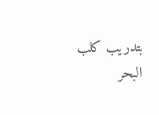بتدريب كلب البحر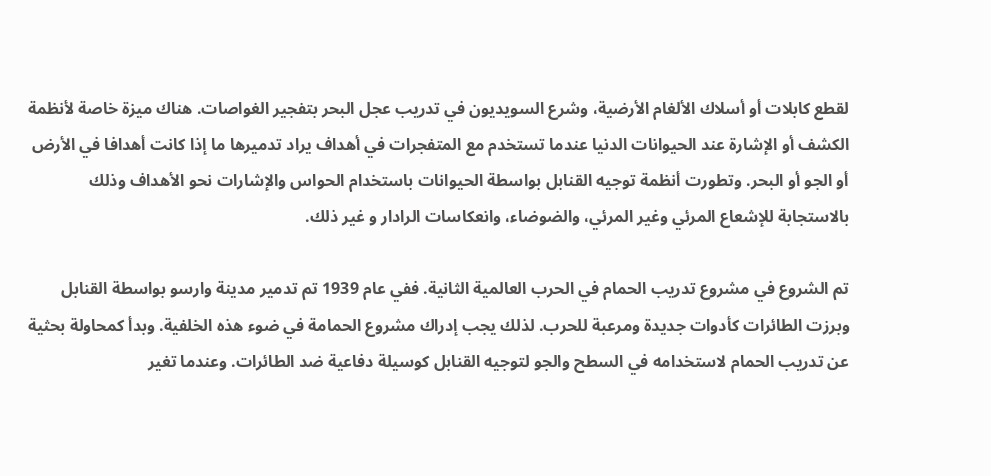لقطع كابلات أو أسلاك الألغام الأرضية، وشرع السويديون في تدريب عجل البحر بتفجير الغواصات. هناك ميزة خاصة لأنظمة الكشف أو الإشارة عند الحيوانات الدنيا عندما تستخدم مع المتفجرات في أهداف يراد تدميرها ما إذا كانت أهدافا في الأرض أو الجو أو البحر. وتطورت أنظمة توجيه القنابل بواسطة الحيوانات باستخدام الحواس والإشارات نحو الأهداف وذلك بالاستجابة للإشعاع المرئي وغير المرئي، والضوضاء، وانعكاسات الرادار و غير ذلك.

تم الشروع في مشروع تدريب الحمام في الحرب العالمية الثانية. ففي عام 1939 تم تدمير مدينة وارسو بواسطة القنابل وبرزت الطائرات كأدوات جديدة ومرعبة للحرب. لذلك يجب إدراك مشروع الحمامة في ضوء هذه الخلفية. وبدأ كمحاولة بحثية عن تدريب الحمام لاستخدامه في السطح والجو لتوجيه القنابل كوسيلة دفاعية ضد الطائرات. وعندما تغير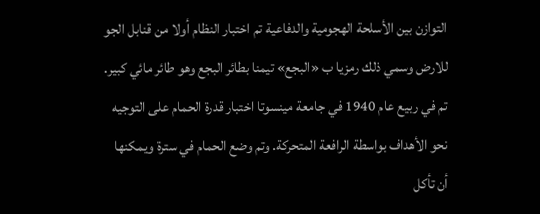التوازن بين الأسلحة الهجومية والدفاعية تم اختبار النظام أولا من قنابل الجو للارض وسمي ذلك رمزيا ب «البجع» تيمنا بطائر البجع وهو طائر مائي كبير. تم في ربيع عام 1940 في جامعة مينسوتا اختبار قدرة الحمام على التوجيه نحو الأهداف بواسطة الرافعة المتحركة. وتم وضع الحمام في سترة ويمكنها أن تأكل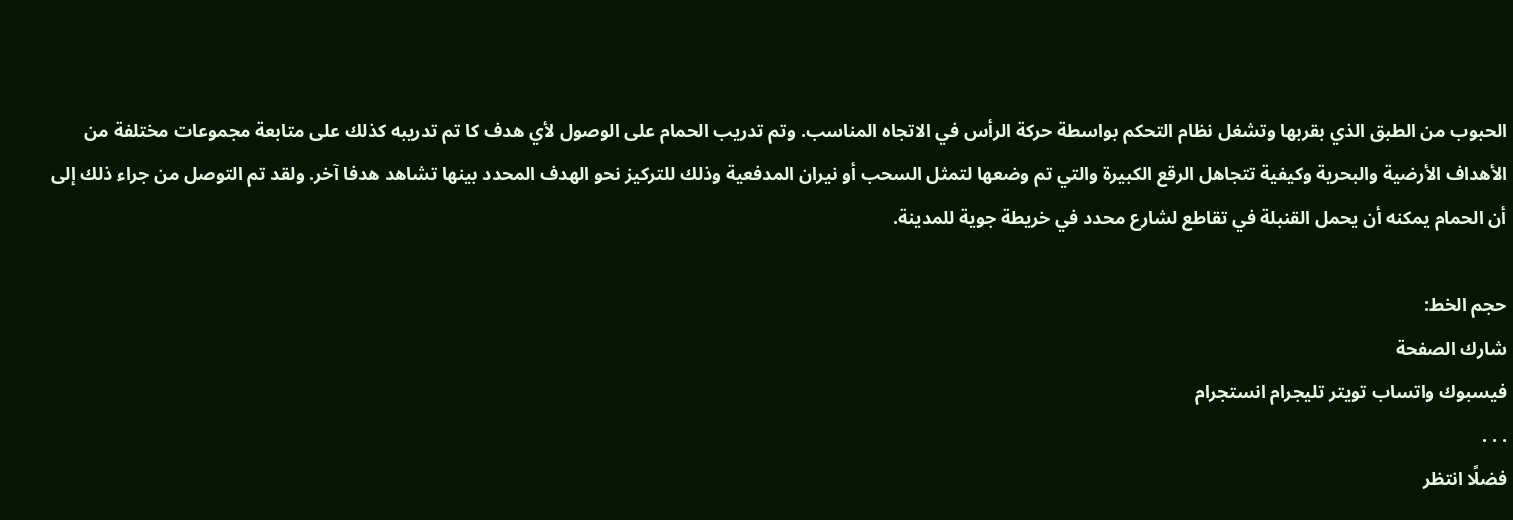الحبوب من الطبق الذي بقربها وتشغل نظام التحكم بواسطة حركة الرأس في الاتجاه المناسب. وتم تدريب الحمام على الوصول لأي هدف کا تم تدريبه كذلك على متابعة مجموعات مختلفة من الأهداف الأرضية والبحرية وكيفية تتجاهل الرقع الكبيرة والتي تم وضعها لتمثل السحب أو نيران المدفعية وذلك للتركيز نحو الهدف المحدد بينها تشاهد هدفا آخر. ولقد تم التوصل من جراء ذلك إلى أن الحمام يمكنه أن يحمل القنبلة في تقاطع لشارع محدد في خريطة جوية للمدينة.

حجم الخط:
شارك الصفحة
فيسبوك واتساب تويتر تليجرام انستجرام
. . .
فضلًا انتظر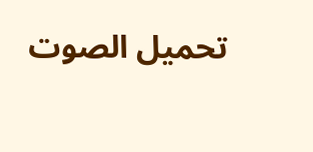تحميل الصوت